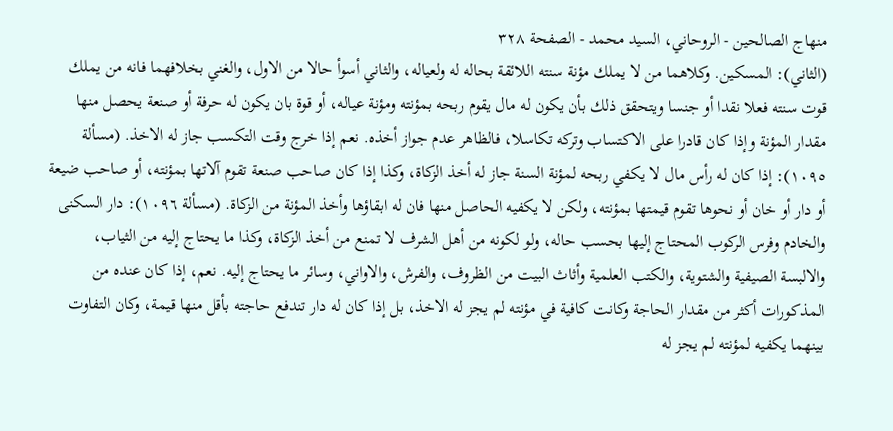منهاج الصالحين - الروحاني، السيد محمد - الصفحة ٣٢٨
(الثاني): المسكين. وكلاهما من لا يملك مؤنة سنته اللائقة بحاله له ولعياله، والثاني أسوأ حالا من الاول، والغني بخلافهما فانه من يملك قوت سنته فعلا نقدا أو جنسا ويتحقق ذلك بأن يكون له مال يقوم ربحه بمؤنته ومؤنة عياله، أو قوة بان يكون له حرفة أو صنعة يحصل منها مقدار المؤنة وإذا كان قادرا على الاكتساب وتركه تكاسلا، فالظاهر عدم جواز أخذه. نعم إذا خرج وقت التكسب جاز له الاخذ. (مسألة ١٠٩٥): إذا كان له رأس مال لا يكفي ربحه لمؤنة السنة جاز له أخذ الزكاة، وكذا إذا كان صاحب صنعة تقوم آلاتها بمؤنته، أو صاحب ضيعة أو دار أو خان أو نحوها تقوم قيمتها بمؤنته، ولكن لا يكفيه الحاصل منها فان له ابقاؤها وأخذ المؤنة من الزكاة. (مسألة ١٠٩٦): دار السكنى والخادم وفرس الركوب المحتاج إليها بحسب حاله، ولو لكونه من أهل الشرف لا تمنع من أخذ الزكاة، وكذا ما يحتاج إليه من الثياب، والالبسة الصيفية والشتوية، والكتب العلمية وأثاث البيت من الظروف، والفرش، والاواني، وسائر ما يحتاج إليه. نعم، إذا كان عنده من المذكورات أكثر من مقدار الحاجة وكانت كافية في مؤنته لم يجز له الاخذ، بل إذا كان له دار تندفع حاجته بأقل منها قيمة، وكان التفاوت بينهما يكفيه لمؤنته لم يجز له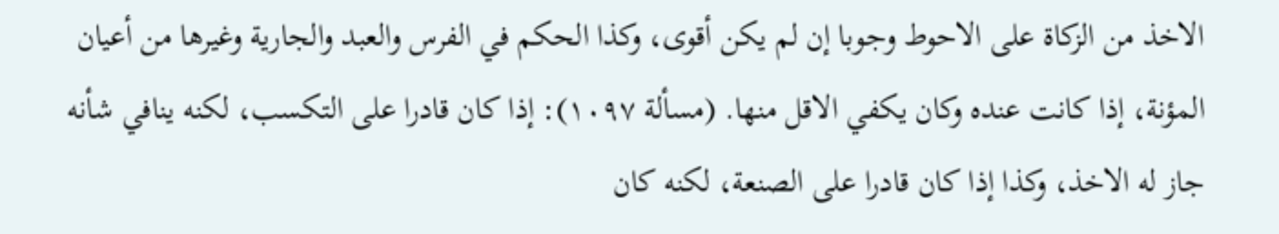الاخذ من الزكاة على الاحوط وجوبا إن لم يكن أقوى، وكذا الحكم في الفرس والعبد والجارية وغيرها من أعيان المؤنة، إذا كانت عنده وكان يكفي الاقل منها. (مسألة ١٠٩٧): إذا كان قادرا على التكسب، لكنه ينافي شأنه جاز له الاخذ، وكذا إذا كان قادرا على الصنعة، لكنه كان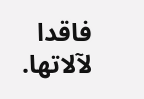فاقدا لآلاتها.